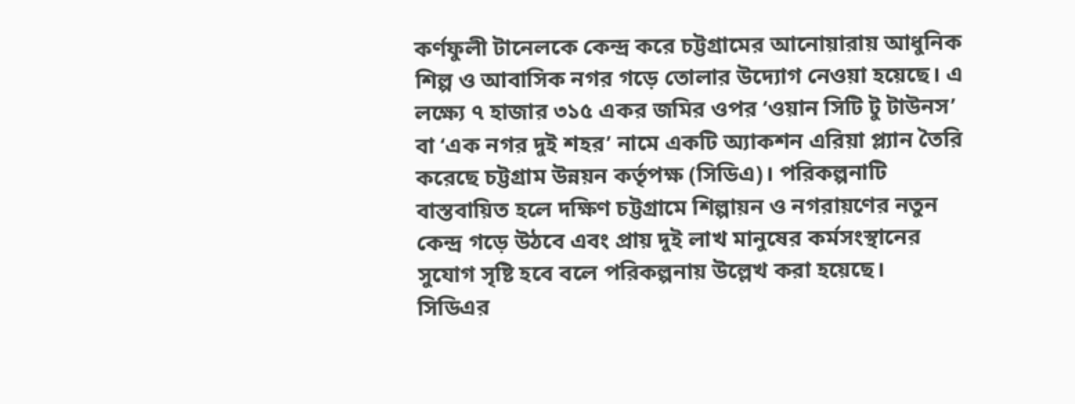কর্ণফুলী টানেলকে কেন্দ্র করে চট্টগ্রামের আনোয়ারায় আধুনিক শিল্প ও আবাসিক নগর গড়ে তোলার উদ্যোগ নেওয়া হয়েছে। এ লক্ষ্যে ৭ হাজার ৩১৫ একর জমির ওপর ‘ওয়ান সিটি টু টাউনস’ বা ‘এক নগর দুই শহর’ নামে একটি অ্যাকশন এরিয়া প্ল্যান তৈরি করেছে চট্টগ্রাম উন্নয়ন কর্তৃপক্ষ (সিডিএ)। পরিকল্পনাটি বাস্তবায়িত হলে দক্ষিণ চট্টগ্রামে শিল্পায়ন ও নগরায়ণের নতুন কেন্দ্র গড়ে উঠবে এবং প্রায় দুই লাখ মানুষের কর্মসংস্থানের সুযোগ সৃষ্টি হবে বলে পরিকল্পনায় উল্লেখ করা হয়েছে।
সিডিএর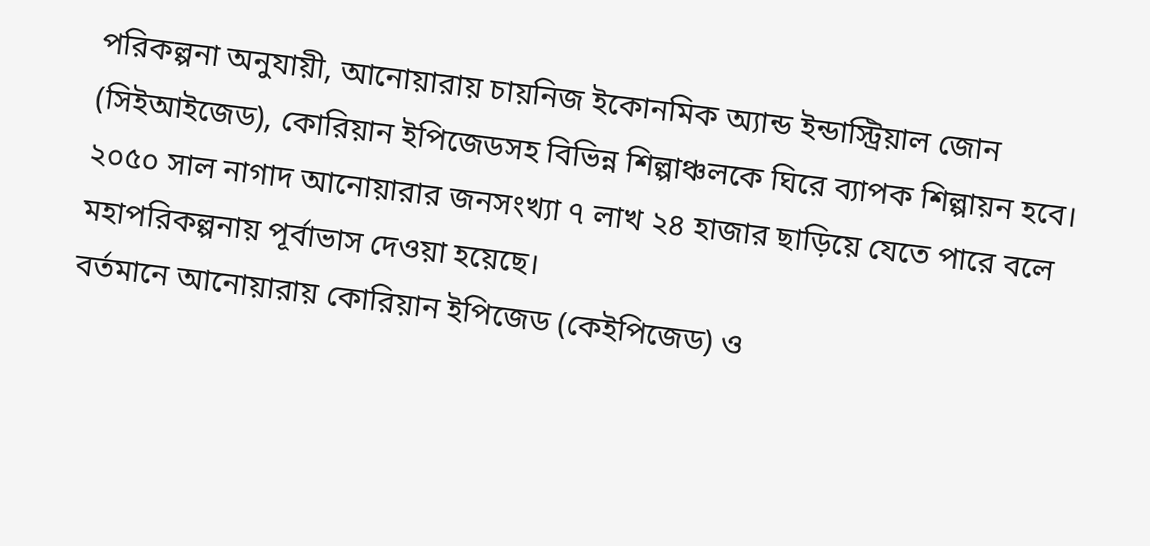পরিকল্পনা অনুযায়ী, আনোয়ারায় চায়নিজ ইকোনমিক অ্যান্ড ইন্ডাস্ট্রিয়াল জোন (সিইআইজেড), কোরিয়ান ইপিজেডসহ বিভিন্ন শিল্পাঞ্চলকে ঘিরে ব্যাপক শিল্পায়ন হবে। ২০৫০ সাল নাগাদ আনোয়ারার জনসংখ্যা ৭ লাখ ২৪ হাজার ছাড়িয়ে যেতে পারে বলে মহাপরিকল্পনায় পূর্বাভাস দেওয়া হয়েছে।
বর্তমানে আনোয়ারায় কোরিয়ান ইপিজেড (কেইপিজেড) ও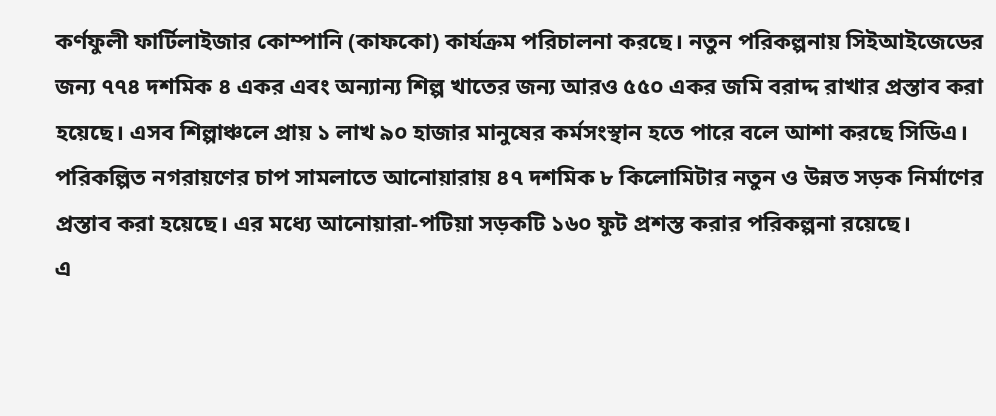কর্ণফুলী ফার্টিলাইজার কোম্পানি (কাফকো) কার্যক্রম পরিচালনা করছে। নতুন পরিকল্পনায় সিইআইজেডের জন্য ৭৭৪ দশমিক ৪ একর এবং অন্যান্য শিল্প খাতের জন্য আরও ৫৫০ একর জমি বরাদ্দ রাখার প্রস্তাব করা হয়েছে। এসব শিল্পাঞ্চলে প্রায় ১ লাখ ৯০ হাজার মানুষের কর্মসংস্থান হতে পারে বলে আশা করছে সিডিএ।
পরিকল্পিত নগরায়ণের চাপ সামলাতে আনোয়ারায় ৪৭ দশমিক ৮ কিলোমিটার নতুন ও উন্নত সড়ক নির্মাণের প্রস্তাব করা হয়েছে। এর মধ্যে আনোয়ারা-পটিয়া সড়কটি ১৬০ ফুট প্রশস্ত করার পরিকল্পনা রয়েছে।
এ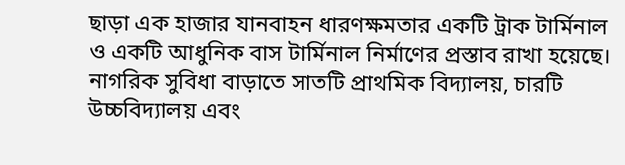ছাড়া এক হাজার যানবাহন ধারণক্ষমতার একটি ট্রাক টার্মিনাল ও একটি আধুনিক বাস টার্মিনাল নির্মাণের প্রস্তাব রাখা হয়েছে। নাগরিক সুবিধা বাড়াতে সাতটি প্রাথমিক বিদ্যালয়, চারটি উচ্চবিদ্যালয় এবং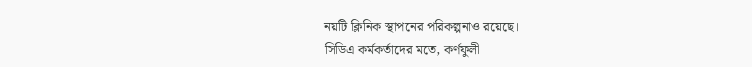নয়টি ক্লিনিক স্থাপনের পরিকল্পনাও রয়েছে।
সিডিএ কর্মকর্তাদের মতে, কর্ণফুলী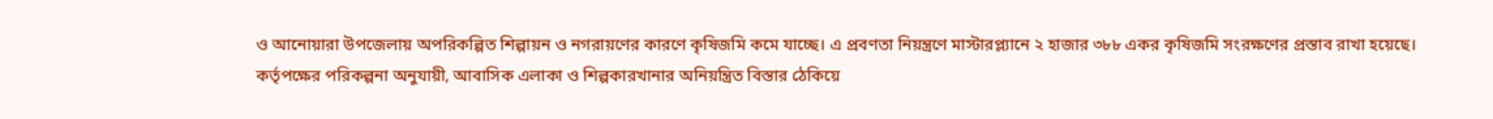ও আনোয়ারা উপজেলায় অপরিকল্পিত শিল্পায়ন ও নগরায়ণের কারণে কৃষিজমি কমে যাচ্ছে। এ প্রবণতা নিয়ন্ত্রণে মাস্টারপ্ল্যানে ২ হাজার ৩৮৮ একর কৃষিজমি সংরক্ষণের প্রস্তাব রাখা হয়েছে।
কর্তৃপক্ষের পরিকল্পনা অনুযায়ী, আবাসিক এলাকা ও শিল্পকারখানার অনিয়ন্ত্রিত বিস্তার ঠেকিয়ে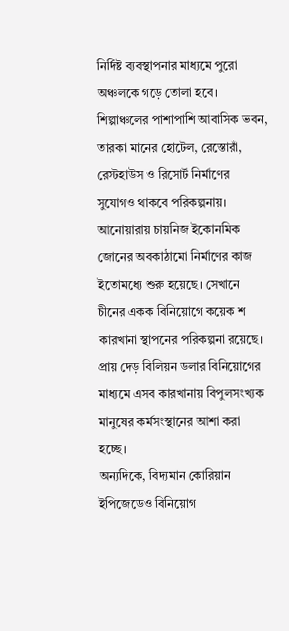নির্দিষ্ট ব্যবস্থাপনার মাধ্যমে পুরো অঞ্চলকে গড়ে তোলা হবে। শিল্পাঞ্চলের পাশাপাশি আবাসিক ভবন, তারকা মানের হোটেল, রেস্তোরাঁ, রেস্টহাউস ও রিসোর্ট নির্মাণের সুযোগও থাকবে পরিকল্পনায়।
আনোয়ারায় চায়নিজ ইকোনমিক জোনের অবকাঠামো নির্মাণের কাজ ইতোমধ্যে শুরু হয়েছে। সেখানে চীনের একক বিনিয়োগে কয়েক শ কারখানা স্থাপনের পরিকল্পনা রয়েছে। প্রায় দেড় বিলিয়ন ডলার বিনিয়োগের মাধ্যমে এসব কারখানায় বিপুলসংখ্যক মানুষের কর্মসংস্থানের আশা করা হচ্ছে।
অন্যদিকে, বিদ্যমান কোরিয়ান ইপিজেডেও বিনিয়োগ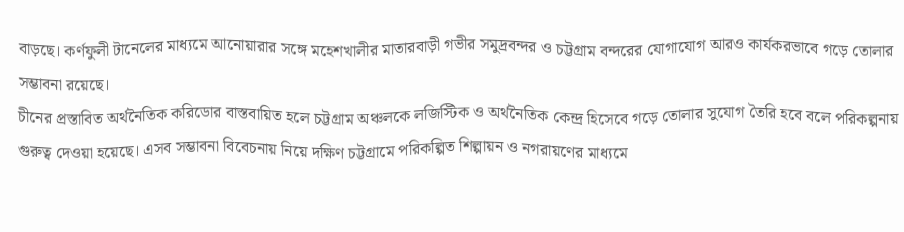বাড়ছে। কর্ণফুলী টানেলের মাধ্যমে আনোয়ারার সঙ্গে মহেশখালীর মাতারবাড়ী গভীর সমুদ্রবন্দর ও চট্টগ্রাম বন্দরের যোগাযোগ আরও কার্যকরভাবে গড়ে তোলার সম্ভাবনা রয়েছে।
চীনের প্রস্তাবিত অর্থনৈতিক করিডোর বাস্তবায়িত হলে চট্টগ্রাম অঞ্চলকে লজিস্টিক ও অর্থনৈতিক কেন্দ্র হিসেবে গড়ে তোলার সুযোগ তৈরি হবে বলে পরিকল্পনায় গুরুত্ব দেওয়া হয়েছে। এসব সম্ভাবনা বিবেচনায় নিয়ে দক্ষিণ চট্টগ্রামে পরিকল্পিত শিল্পায়ন ও নগরায়ণের মাধ্যমে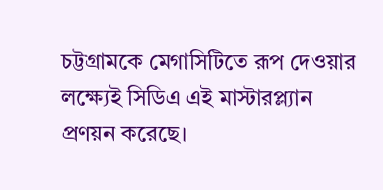চট্টগ্রামকে মেগাসিটিতে রূপ দেওয়ার লক্ষ্যেই সিডিএ এই মাস্টারপ্ল্যান প্রণয়ন করেছে।